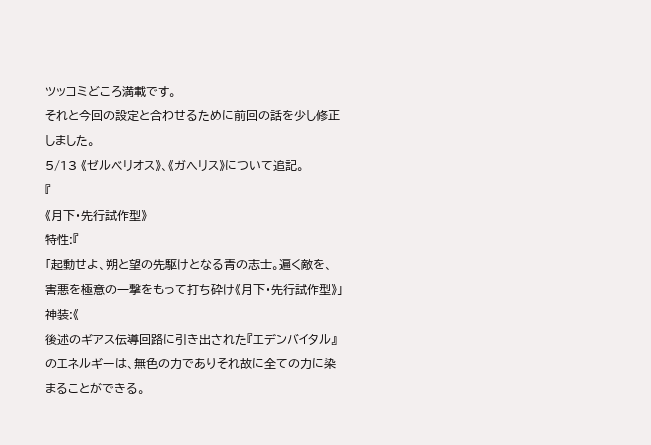ツッコミどころ満載です。
それと今回の設定と合わせるために前回の話を少し修正しました。
5/13 《ゼルベリオス》、《ガへリス》について追記。
『
《月下・先行試作型》
特性:『
「起動せよ、朔と望の先駆けとなる青の志士。遍く敵を、害悪を極意の一撃をもって打ち砕け《月下・先行試作型》」
神装:《
後述のギアス伝導回路に引き出された『エデンバイタル』のエネルギーは、無色の力でありそれ故に全ての力に染まることができる。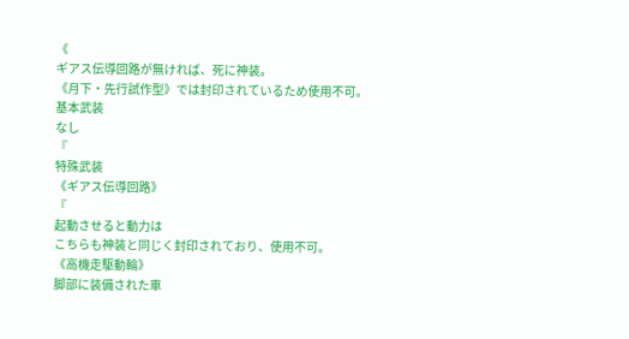《
ギアス伝導回路が無ければ、死に神装。
《月下・先行試作型》では封印されているため使用不可。
基本武装
なし
『
特殊武装
《ギアス伝導回路》
『
起動させると動力は
こちらも神装と同じく封印されており、使用不可。
《高機走駆動輪》
脚部に装備された車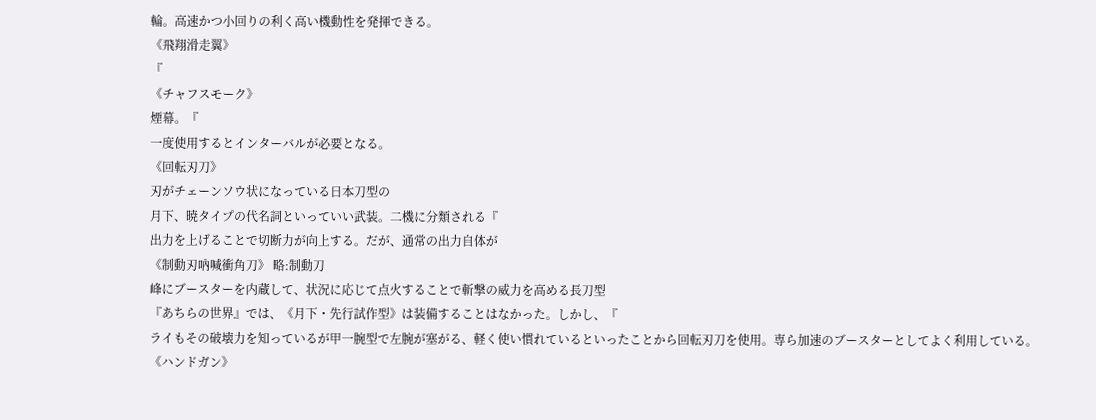輪。高速かつ小回りの利く高い機動性を発揮できる。
《飛翔滑走翼》
『
《チャフスモーク》
煙幕。『
一度使用するとインターバルが必要となる。
《回転刃刀》
刃がチェーンソウ状になっている日本刀型の
月下、暁タイプの代名詞といっていい武装。二機に分類される『
出力を上げることで切断力が向上する。だが、通常の出力自体が
《制動刃吶喊衝角刀》 略:制動刀
峰にブースターを内蔵して、状況に応じて点火することで斬撃の威力を高める長刀型
『あちらの世界』では、《月下・先行試作型》は装備することはなかった。しかし、『
ライもその破壊力を知っているが甲一腕型で左腕が塞がる、軽く使い慣れているといったことから回転刃刀を使用。専ら加速のブースターとしてよく利用している。
《ハンドガン》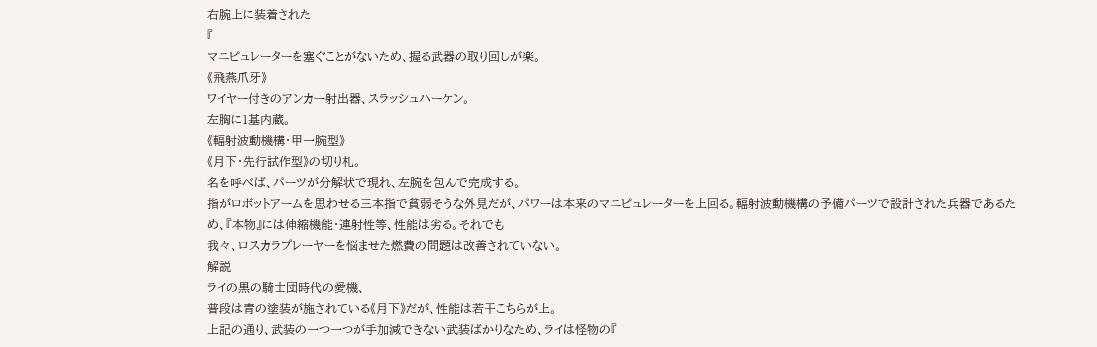右腕上に装着された
『
マニピュレーターを塞ぐことがないため、握る武器の取り回しが楽。
《飛燕爪牙》
ワイヤー付きのアンカー射出器、スラッシュハーケン。
左胸に1基内蔵。
《輻射波動機構・甲一腕型》
《月下・先行試作型》の切り札。
名を呼べば、パーツが分解状で現れ、左腕を包んで完成する。
指がロボットアームを思わせる三本指で貧弱そうな外見だが、パワーは本来のマニピュレーターを上回る。輻射波動機構の予備パーツで設計された兵器であるため、『本物』には伸縮機能・連射性等、性能は劣る。それでも
我々、ロスカラプレーヤーを悩ませた燃費の問題は改善されていない。
解説
ライの黒の騎士団時代の愛機、
普段は青の塗装が施されている《月下》だが、性能は若干こちらが上。
上記の通り、武装の一つ一つが手加減できない武装ばかりなため、ライは怪物の『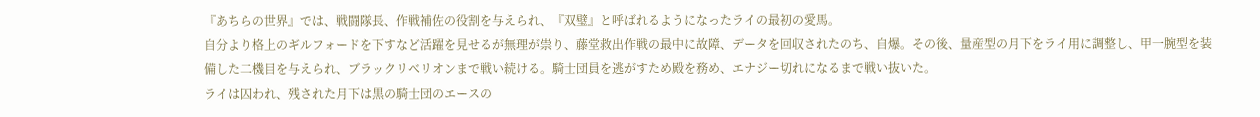『あちらの世界』では、戦闘隊長、作戦補佐の役割を与えられ、『双璧』と呼ばれるようになったライの最初の愛馬。
自分より格上のギルフォードを下すなど活躍を見せるが無理が祟り、藤堂救出作戦の最中に故障、データを回収されたのち、自爆。その後、量産型の月下をライ用に調整し、甲一腕型を装備した二機目を与えられ、ブラックリベリオンまで戦い続ける。騎士団員を逃がすため殿を務め、エナジー切れになるまで戦い抜いた。
ライは囚われ、残された月下は黒の騎士団のエースの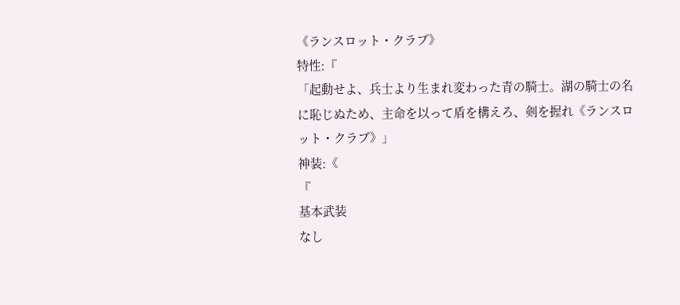《ランスロット・クラブ》
特性:『
「起動せよ、兵士より生まれ変わった青の騎士。湖の騎士の名に恥じぬため、主命を以って盾を構えろ、剣を握れ《ランスロット・クラブ》」
神装:《
『
基本武装
なし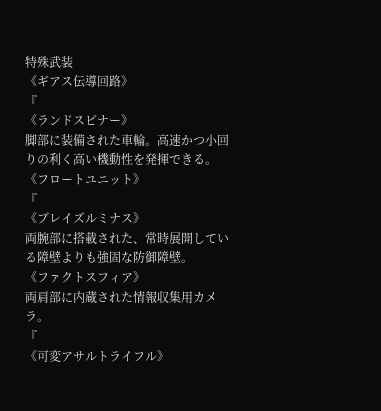特殊武装
《ギアス伝導回路》
『
《ランドスピナー》
脚部に装備された車輪。高速かつ小回りの利く高い機動性を発揮できる。
《フロートユニット》
『
《ブレイズルミナス》
両腕部に搭載された、常時展開している障壁よりも強固な防御障壁。
《ファクトスフィア》
両肩部に内蔵された情報収集用カメラ。
『
《可変アサルトライフル》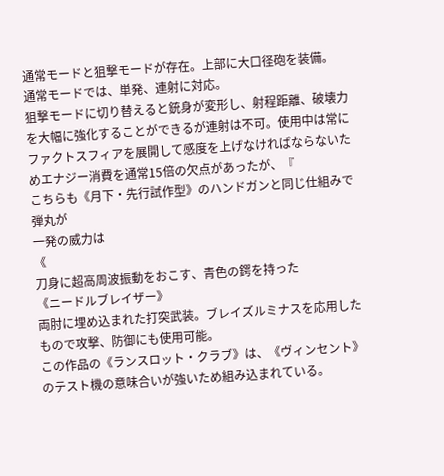通常モードと狙撃モードが存在。上部に大口径砲を装備。
通常モードでは、単発、連射に対応。
狙撃モードに切り替えると銃身が変形し、射程距離、破壊力を大幅に強化することができるが連射は不可。使用中は常にファクトスフィアを展開して感度を上げなければならないためエナジー消費を通常15倍の欠点があったが、『
こちらも《月下・先行試作型》のハンドガンと同じ仕組みで弾丸が
一発の威力は
《
刀身に超高周波振動をおこす、青色の鍔を持った
《ニードルブレイザー》
両肘に埋め込まれた打突武装。ブレイズルミナスを応用したもので攻撃、防御にも使用可能。
この作品の《ランスロット・クラブ》は、《ヴィンセント》のテスト機の意味合いが強いため組み込まれている。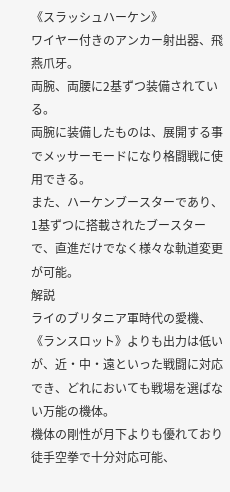《スラッシュハーケン》
ワイヤー付きのアンカー射出器、飛燕爪牙。
両腕、両腰に2基ずつ装備されている。
両腕に装備したものは、展開する事でメッサーモードになり格闘戦に使用できる。
また、ハーケンブースターであり、1基ずつに搭載されたブースターで、直進だけでなく様々な軌道変更が可能。
解説
ライのブリタニア軍時代の愛機、
《ランスロット》よりも出力は低いが、近・中・遠といった戦闘に対応でき、どれにおいても戦場を選ばない万能の機体。
機体の剛性が月下よりも優れており徒手空拳で十分対応可能、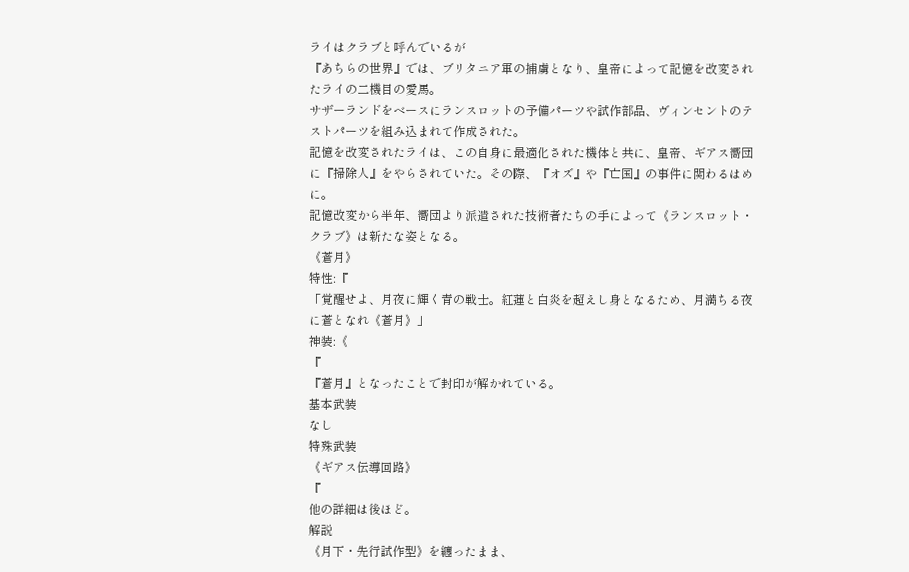ライはクラブと呼んでいるが
『あちらの世界』では、ブリタニア軍の捕虜となり、皇帝によって記憶を改変されたライの二機目の愛馬。
サザーランドをベースにランスロットの予備パーツや試作部品、ヴィンセントのテストパーツを組み込まれて作成された。
記憶を改変されたライは、この自身に最適化された機体と共に、皇帝、ギアス嚮団に『掃除人』をやらされていた。その際、『オズ』や『亡国』の事件に関わるはめに。
記憶改変から半年、嚮団より派遣された技術者たちの手によって《ランスロット・クラブ》は新たな姿となる。
《蒼月》
特性:『
「覚醒せよ、月夜に輝く青の戦士。紅蓮と白炎を超えし身となるため、月満ちる夜に蒼となれ《蒼月》」
神装:《
『
『蒼月』となったことで封印が解かれている。
基本武装
なし
特殊武装
《ギアス伝導回路》
『
他の詳細は後ほど。
解説
《月下・先行試作型》を纏ったまま、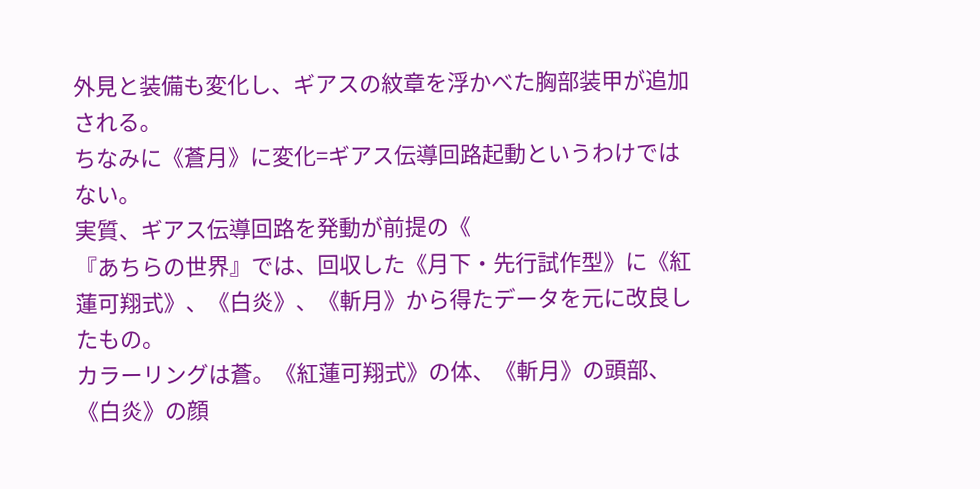外見と装備も変化し、ギアスの紋章を浮かべた胸部装甲が追加される。
ちなみに《蒼月》に変化=ギアス伝導回路起動というわけではない。
実質、ギアス伝導回路を発動が前提の《
『あちらの世界』では、回収した《月下・先行試作型》に《紅蓮可翔式》、《白炎》、《斬月》から得たデータを元に改良したもの。
カラーリングは蒼。《紅蓮可翔式》の体、《斬月》の頭部、《白炎》の顔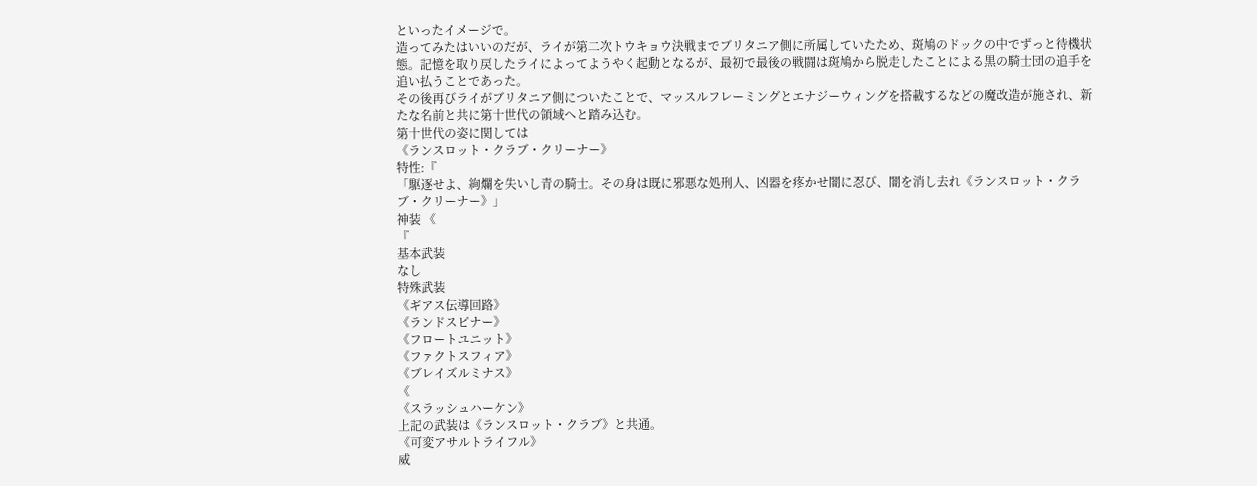といったイメージで。
造ってみたはいいのだが、ライが第二次トウキョウ決戦までブリタニア側に所属していたため、斑鳩のドックの中でずっと待機状態。記憶を取り戻したライによってようやく起動となるが、最初で最後の戦闘は斑鳩から脱走したことによる黒の騎士団の追手を追い払うことであった。
その後再びライがブリタニア側についたことで、マッスルフレーミングとエナジーウィングを搭載するなどの魔改造が施され、新たな名前と共に第十世代の領域へと踏み込む。
第十世代の姿に関しては
《ランスロット・クラブ・クリーナー》
特性:『
「駆逐せよ、絢爛を失いし青の騎士。その身は既に邪悪な処刑人、凶器を疼かせ闇に忍び、闇を消し去れ《ランスロット・クラブ・クリーナー》」
神装 《
『
基本武装
なし
特殊武装
《ギアス伝導回路》
《ランドスピナー》
《フロートユニット》
《ファクトスフィア》
《ブレイズルミナス》
《
《スラッシュハーケン》
上記の武装は《ランスロット・クラブ》と共通。
《可変アサルトライフル》
威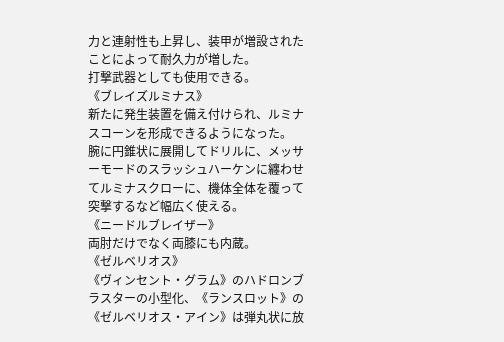力と連射性も上昇し、装甲が増設されたことによって耐久力が増した。
打撃武器としても使用できる。
《ブレイズルミナス》
新たに発生装置を備え付けられ、ルミナスコーンを形成できるようになった。
腕に円錐状に展開してドリルに、メッサーモードのスラッシュハーケンに纏わせてルミナスクローに、機体全体を覆って突撃するなど幅広く使える。
《ニードルブレイザー》
両肘だけでなく両膝にも内蔵。
《ゼルベリオス》
《ヴィンセント・グラム》のハドロンブラスターの小型化、《ランスロット》の
《ゼルベリオス・アイン》は弾丸状に放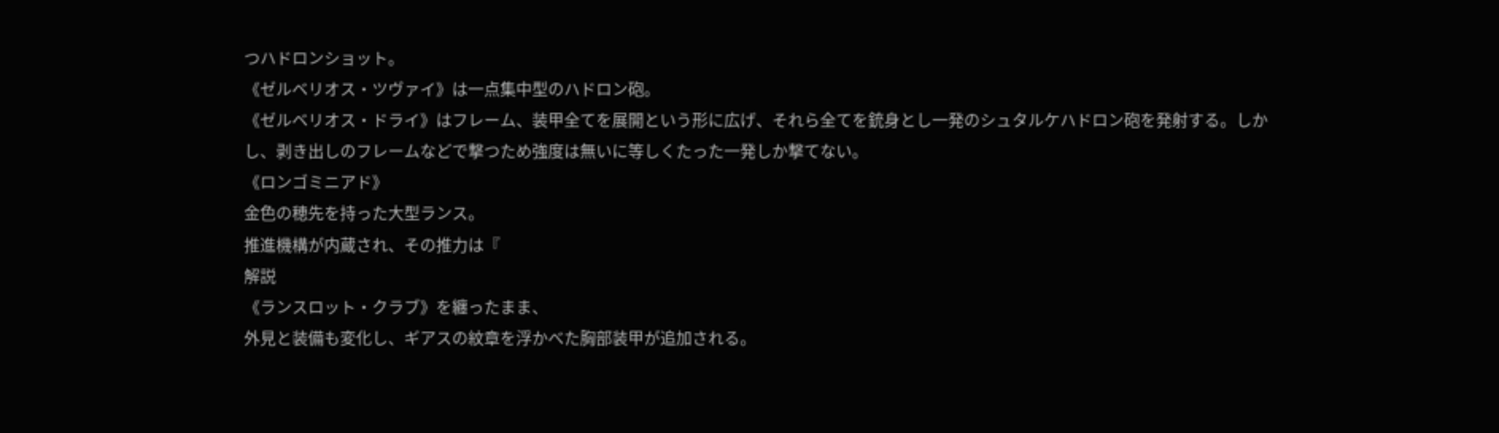つハドロンショット。
《ゼルベリオス・ツヴァイ》は一点集中型のハドロン砲。
《ゼルベリオス・ドライ》はフレーム、装甲全てを展開という形に広げ、それら全てを銃身とし一発のシュタルケハドロン砲を発射する。しかし、剥き出しのフレームなどで撃つため強度は無いに等しくたった一発しか撃てない。
《ロンゴミニアド》
金色の穂先を持った大型ランス。
推進機構が内蔵され、その推力は『
解説
《ランスロット・クラブ》を纏ったまま、
外見と装備も変化し、ギアスの紋章を浮かべた胸部装甲が追加される。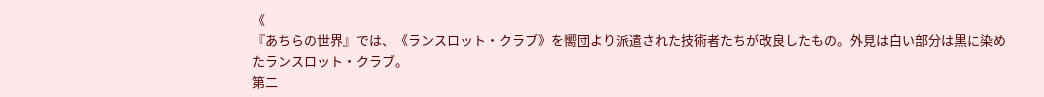《
『あちらの世界』では、《ランスロット・クラブ》を嚮団より派遣された技術者たちが改良したもの。外見は白い部分は黒に染めたランスロット・クラブ。
第二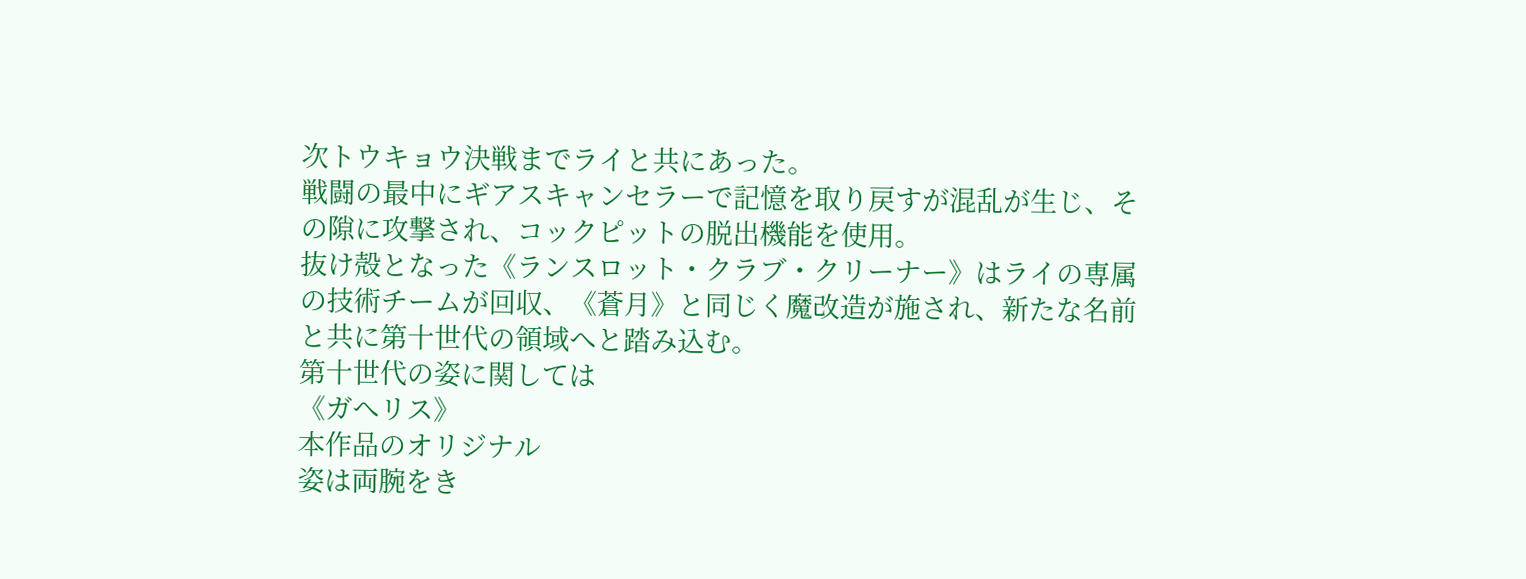次トウキョウ決戦までライと共にあった。
戦闘の最中にギアスキャンセラーで記憶を取り戻すが混乱が生じ、その隙に攻撃され、コックピットの脱出機能を使用。
抜け殻となった《ランスロット・クラブ・クリーナー》はライの専属の技術チームが回収、《蒼月》と同じく魔改造が施され、新たな名前と共に第十世代の領域へと踏み込む。
第十世代の姿に関しては
《ガへリス》
本作品のオリジナル
姿は両腕をき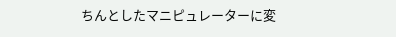ちんとしたマニピュレーターに変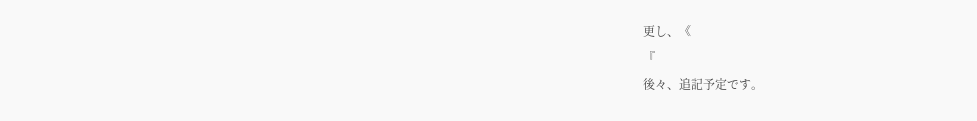更し、《
『
後々、追記予定です。